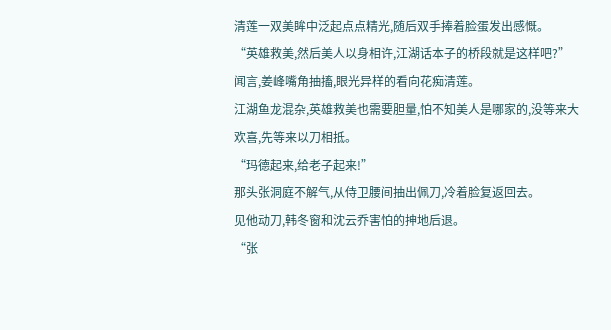清莲一双美眸中泛起点点精光,随后双手捧着脸蛋发出感慨。
“英雄救美,然后美人以身相许,江湖话本子的桥段就是这样吧?”
闻言,姜峰嘴角抽搐,眼光异样的看向花痴清莲。
江湖鱼龙混杂,英雄救美也需要胆量,怕不知美人是哪家的,没等来大欢喜,先等来以刀相抵。
“玛德起来,给老子起来!”
那头张洞庭不解气,从侍卫腰间抽出佩刀,冷着脸复返回去。
见他动刀,韩冬窗和沈云乔害怕的抻地后退。
“张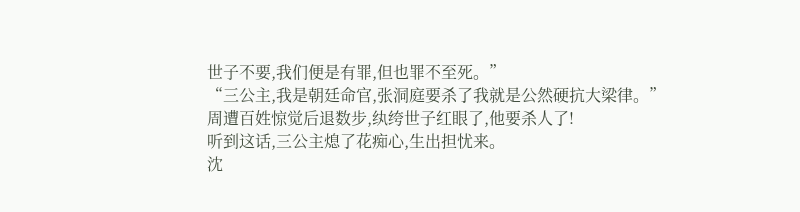世子不要,我们便是有罪,但也罪不至死。”
“三公主,我是朝廷命官,张洞庭要杀了我就是公然硬抗大梁律。”
周遭百姓惊觉后退数步,纨绔世子红眼了,他要杀人了!
听到这话,三公主熄了花痴心,生出担忧来。
沈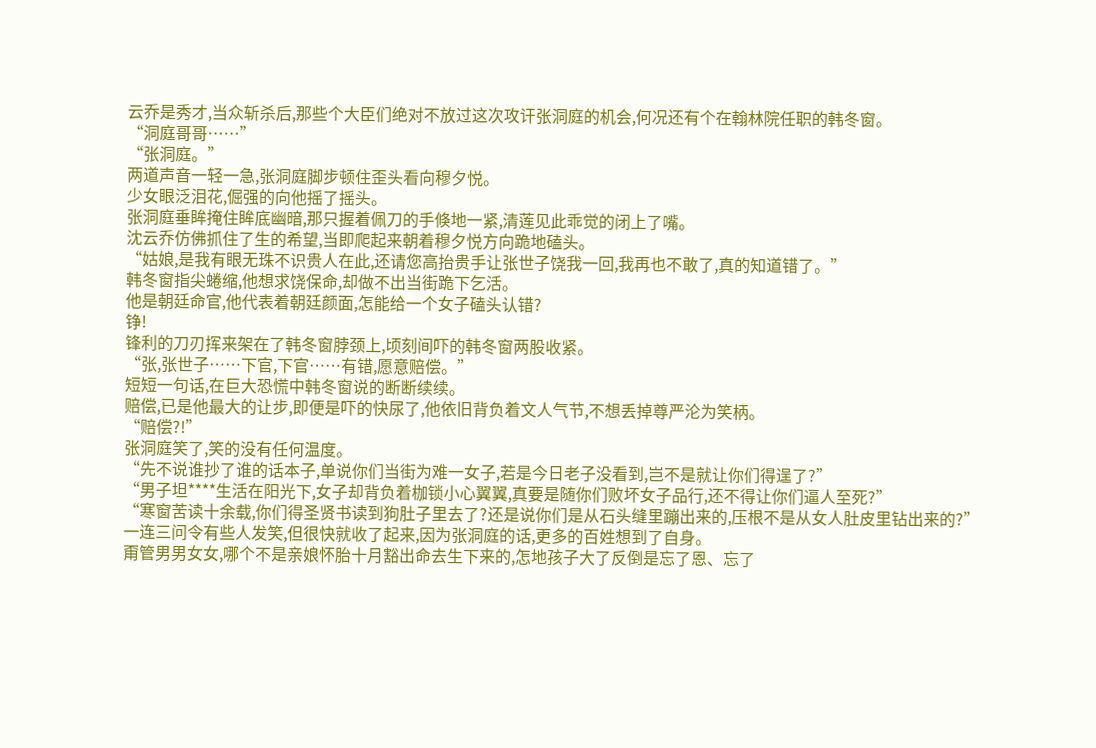云乔是秀才,当众斩杀后,那些个大臣们绝对不放过这次攻讦张洞庭的机会,何况还有个在翰林院任职的韩冬窗。
“洞庭哥哥……”
“张洞庭。”
两道声音一轻一急,张洞庭脚步顿住歪头看向穆夕悦。
少女眼泛泪花,倔强的向他摇了摇头。
张洞庭垂眸掩住眸底幽暗,那只握着佩刀的手倏地一紧,清莲见此乖觉的闭上了嘴。
沈云乔仿佛抓住了生的希望,当即爬起来朝着穆夕悦方向跪地磕头。
“姑娘,是我有眼无珠不识贵人在此,还请您高抬贵手让张世子饶我一回,我再也不敢了,真的知道错了。”
韩冬窗指尖蜷缩,他想求饶保命,却做不出当街跪下乞活。
他是朝廷命官,他代表着朝廷颜面,怎能给一个女子磕头认错?
铮!
锋利的刀刃挥来架在了韩冬窗脖颈上,顷刻间吓的韩冬窗两股收紧。
“张,张世子……下官,下官……有错,愿意赔偿。”
短短一句话,在巨大恐慌中韩冬窗说的断断续续。
赔偿,已是他最大的让步,即便是吓的快尿了,他依旧背负着文人气节,不想丢掉尊严沦为笑柄。
“赔偿?!”
张洞庭笑了,笑的没有任何温度。
“先不说谁抄了谁的话本子,单说你们当街为难一女子,若是今日老子没看到,岂不是就让你们得逞了?”
“男子坦****生活在阳光下,女子却背负着枷锁小心翼翼,真要是随你们败坏女子品行,还不得让你们逼人至死?”
“寒窗苦读十余载,你们得圣贤书读到狗肚子里去了?还是说你们是从石头缝里蹦出来的,压根不是从女人肚皮里钻出来的?”
一连三问令有些人发笑,但很快就收了起来,因为张洞庭的话,更多的百姓想到了自身。
甭管男男女女,哪个不是亲娘怀胎十月豁出命去生下来的,怎地孩子大了反倒是忘了恩、忘了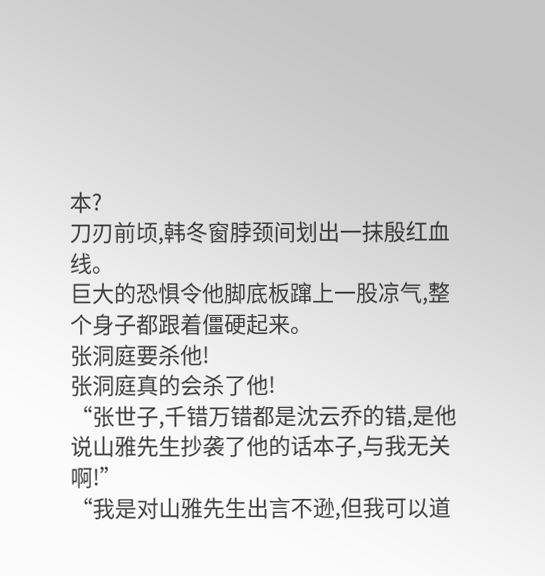本?
刀刃前顷,韩冬窗脖颈间划出一抹殷红血线。
巨大的恐惧令他脚底板蹿上一股凉气,整个身子都跟着僵硬起来。
张洞庭要杀他!
张洞庭真的会杀了他!
“张世子,千错万错都是沈云乔的错,是他说山雅先生抄袭了他的话本子,与我无关啊!”
“我是对山雅先生出言不逊,但我可以道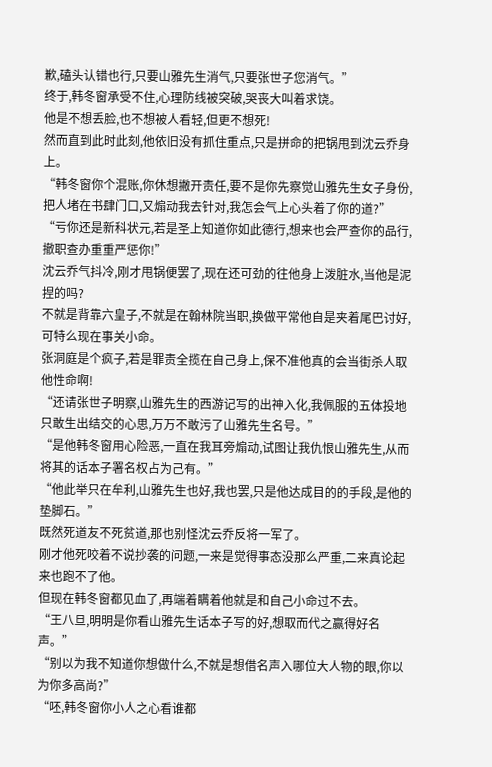歉,磕头认错也行,只要山雅先生消气,只要张世子您消气。”
终于,韩冬窗承受不住,心理防线被突破,哭丧大叫着求饶。
他是不想丢脸,也不想被人看轻,但更不想死!
然而直到此时此刻,他依旧没有抓住重点,只是拼命的把锅甩到沈云乔身上。
“韩冬窗你个混账,你休想撇开责任,要不是你先察觉山雅先生女子身份,把人堵在书肆门口,又煽动我去针对,我怎会气上心头着了你的道?”
“亏你还是新科状元,若是圣上知道你如此德行,想来也会严查你的品行,撤职查办重重严惩你!”
沈云乔气抖冷,刚才甩锅便罢了,现在还可劲的往他身上泼脏水,当他是泥捏的吗?
不就是背靠六皇子,不就是在翰林院当职,换做平常他自是夹着尾巴讨好,可特么现在事关小命。
张洞庭是个疯子,若是罪责全揽在自己身上,保不准他真的会当街杀人取他性命啊!
“还请张世子明察,山雅先生的西游记写的出神入化,我佩服的五体投地只敢生出结交的心思,万万不敢污了山雅先生名号。”
“是他韩冬窗用心险恶,一直在我耳旁煽动,试图让我仇恨山雅先生,从而将其的话本子署名权占为己有。”
“他此举只在牟利,山雅先生也好,我也罢,只是他达成目的的手段,是他的垫脚石。”
既然死道友不死贫道,那也别怪沈云乔反将一军了。
刚才他死咬着不说抄袭的问题,一来是觉得事态没那么严重,二来真论起来也跑不了他。
但现在韩冬窗都见血了,再端着瞒着他就是和自己小命过不去。
“王八旦,明明是你看山雅先生话本子写的好,想取而代之赢得好名声。”
“别以为我不知道你想做什么,不就是想借名声入哪位大人物的眼,你以为你多高尚?”
“呸,韩冬窗你小人之心看谁都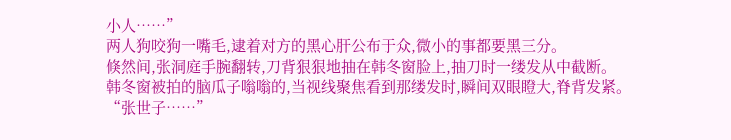小人……”
两人狗咬狗一嘴毛,逮着对方的黑心肝公布于众,微小的事都要黑三分。
倏然间,张洞庭手腕翻转,刀背狠狠地抽在韩冬窗脸上,抽刀时一缕发从中截断。
韩冬窗被拍的脑瓜子嗡嗡的,当视线聚焦看到那缕发时,瞬间双眼瞪大,脊背发紧。
“张世子……”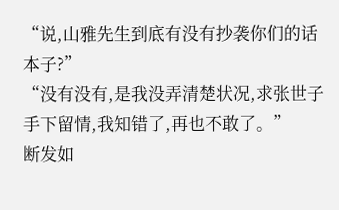“说,山雅先生到底有没有抄袭你们的话本子?”
“没有没有,是我没弄清楚状况,求张世子手下留情,我知错了,再也不敢了。”
断发如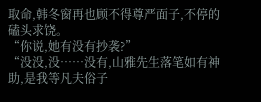取命,韩冬窗再也顾不得尊严面子,不停的磕头求饶。
“你说,她有没有抄袭?”
“没没,没……没有,山雅先生落笔如有神助,是我等凡夫俗子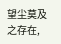望尘莫及之存在,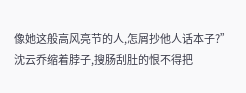像她这般高风亮节的人,怎屑抄他人话本子?”
沈云乔缩着脖子,搜肠刮肚的恨不得把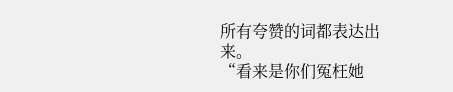所有夸赞的词都表达出来。
“看来是你们冤枉她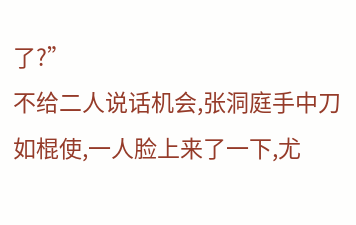了?”
不给二人说话机会,张洞庭手中刀如棍使,一人脸上来了一下,尤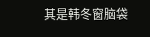其是韩冬窗脑袋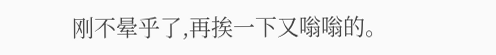刚不晕乎了,再挨一下又嗡嗡的。